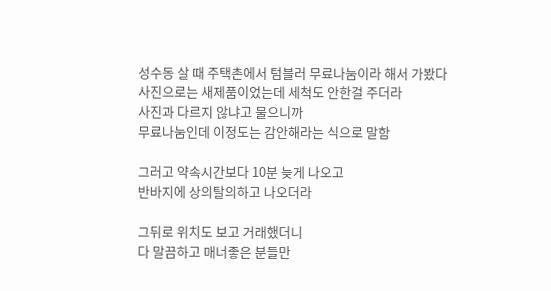성수동 살 때 주택촌에서 텀블러 무료나눔이라 해서 가봤다
사진으로는 새제품이었는데 세척도 안한걸 주더라
사진과 다르지 않냐고 물으니까
무료나눔인데 이정도는 감안해라는 식으로 말함

그러고 약속시간보다 10분 늦게 나오고
반바지에 상의탈의하고 나오더라

그뒤로 위치도 보고 거래했더니
다 말끔하고 매너좋은 분들만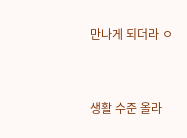만나게 되더라 ㅇ


생활 수준 올라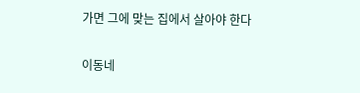가면 그에 맞는 집에서 살아야 한다

이동네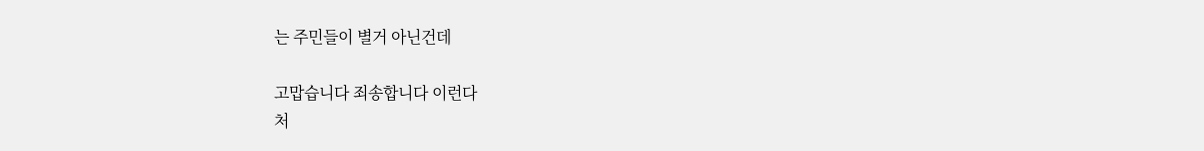는 주민들이 별거 아닌건데

고맙습니다 죄송합니다 이런다
처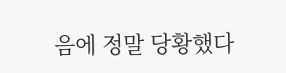음에 정말 당황했다